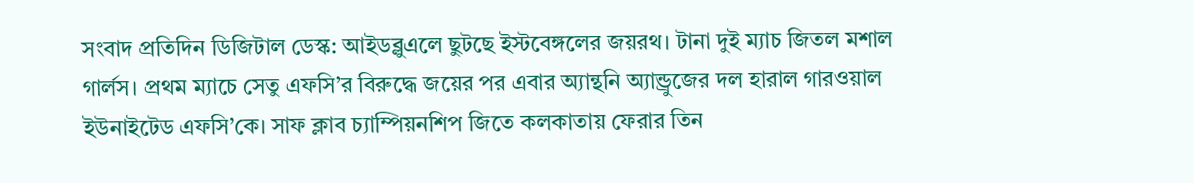সংবাদ প্রতিদিন ডিজিটাল ডেস্ক: আইডব্লুএলে ছুটছে ইস্টবেঙ্গলের জয়রথ। টানা দুই ম্যাচ জিতল মশাল গার্লস। প্রথম ম্যাচে সেতু এফসি’র বিরুদ্ধে জয়ের পর এবার অ্যান্থনি অ্যান্ড্রুজের দল হারাল গারওয়াল ইউনাইটেড এফসি’কে। সাফ ক্লাব চ্যাম্পিয়নশিপ জিতে কলকাতায় ফেরার তিন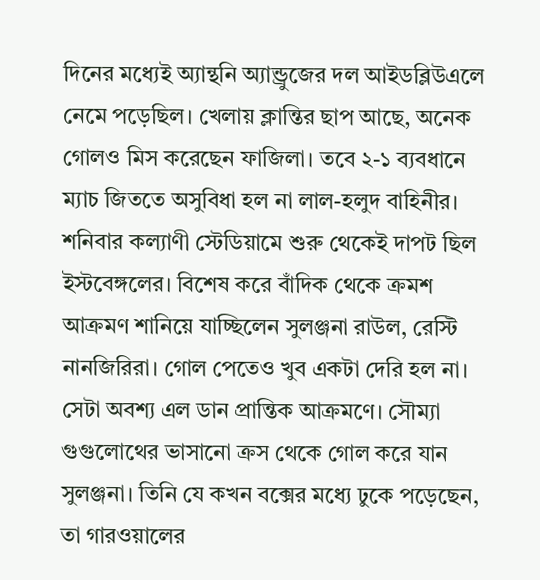দিনের মধ্যেই অ্যান্থনি অ্যান্ড্রুজের দল আইডব্লিউএলে নেমে পড়েছিল। খেলায় ক্লান্তির ছাপ আছে, অনেক গোলও মিস করেছেন ফাজিলা। তবে ২-১ ব্যবধানে ম্যাচ জিততে অসুবিধা হল না লাল-হলুদ বাহিনীর।
শনিবার কল্যাণী স্টেডিয়ামে শুরু থেকেই দাপট ছিল ইস্টবেঙ্গলের। বিশেষ করে বাঁদিক থেকে ক্রমশ আক্রমণ শানিয়ে যাচ্ছিলেন সুলঞ্জনা রাউল, রেস্টি নানজিরিরা। গোল পেতেও খুব একটা দেরি হল না। সেটা অবশ্য এল ডান প্রান্তিক আক্রমণে। সৌম্যা গুগুলোথের ভাসানো ক্রস থেকে গোল করে যান সুলঞ্জনা। তিনি যে কখন বক্সের মধ্যে ঢুকে পড়েছেন, তা গারওয়ালের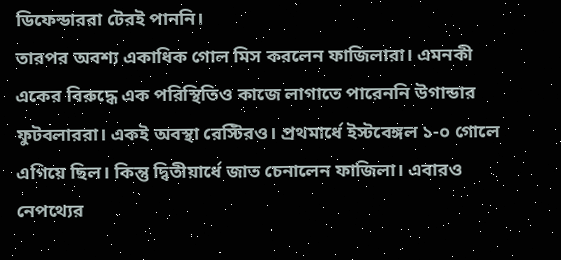ডিফেন্ডাররা টেরই পাননি।
তারপর অবশ্য একাধিক গোল মিস করলেন ফাজিলারা। এমনকী একের বিরুদ্ধে এক পরিস্থিতিও কাজে লাগাতে পারেননি উগান্ডার ফুটবলাররা। একই অবস্থা রেস্টিরও। প্রথমার্ধে ইস্টবেঙ্গল ১-০ গোলে এগিয়ে ছিল। কিন্তু দ্বিতীয়ার্ধে জাত চেনালেন ফাজিলা। এবারও নেপথ্যের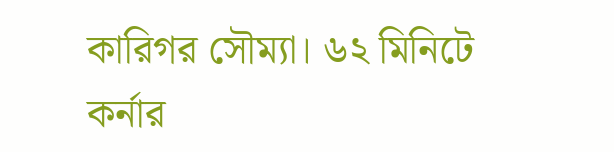কারিগর সৌম্যা। ৬২ মিনিটে কর্নার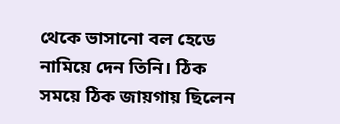থেকে ভাসানো বল হেডে নামিয়ে দেন তিনি। ঠিক সময়ে ঠিক জায়গায় ছিলেন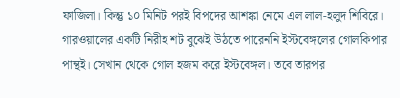ফাজিলা। কিন্তু ১০ মিনিট পরই বিপদের আশঙ্কা নেমে এল লাল-হলুদ শিবিরে। গারওয়ালের একটি নিরীহ শট বুঝেই উঠতে পারেননি ইস্টবেঙ্গলের গোলকিপার পান্থই। সেখান থেকে গোল হজম করে ইস্টবেঙ্গল। তবে তারপর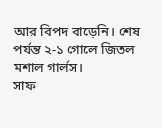আর বিপদ বাড়েনি। শেষ পর্যন্ত ২-১ গোলে জিতল মশাল গার্লস।
সাফ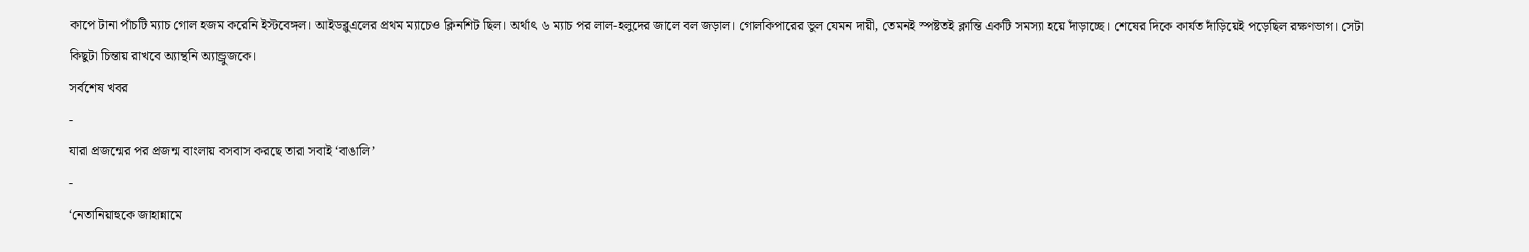কাপে টানা পাঁচটি ম্যাচ গোল হজম করেনি ইস্টবেঙ্গল। আইডব্লুএলের প্রথম ম্যাচেও ক্লিনশিট ছিল। অর্থাৎ ৬ ম্যাচ পর লাল-হলুদের জালে বল জড়াল। গোলকিপারের ভুল যেমন দায়ী, তেমনই স্পষ্টতই ক্লান্তি একটি সমস্যা হয়ে দাঁড়াচ্ছে। শেষের দিকে কার্যত দাঁড়িয়েই পড়েছিল রক্ষণভাগ। সেটা কিছুটা চিন্তায় রাখবে অ্যান্থনি অ্যান্ড্রুজকে।
সর্বশেষ খবর
-
যারা প্রজন্মের পর প্রজন্ম বাংলায় বসবাস করছে তারা সবাই ‘বাঙালি’
-
‘নেতানিয়াহুকে জাহান্নামে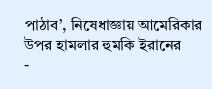পাঠাব’, নিষেধাজ্ঞায় আমেরিকার উপর হামলার হুমকি ইরানের
-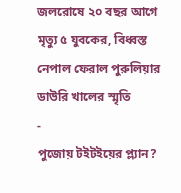জলরোষে ২০ বছর আগে মৃত্যু ৫ যুবকের, বিধ্বস্ত নেপাল ফেরাল পুরুলিয়ার ডাউরি খালের স্মৃতি
-
পুজোয় টইটইয়ের প্ল্যান?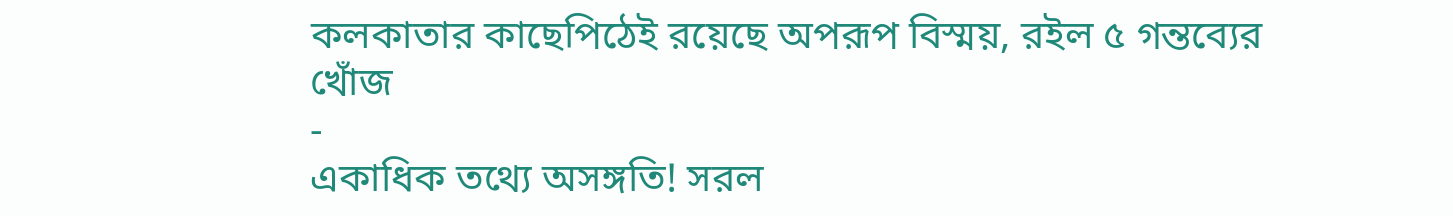কলকাতার কাছেপিঠেই রয়েছে অপরূপ বিস্ময়, রইল ৫ গন্তব্যের খোঁজ
-
একাধিক তথ্যে অসঙ্গতি! সরল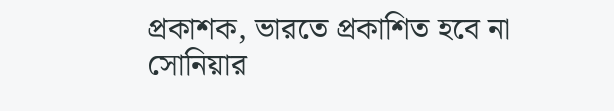প্রকাশক, ভারতে প্রকাশিত হবে না সোনিয়ার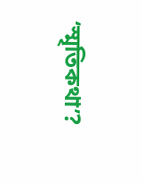‘স্মৃতিকথা’?